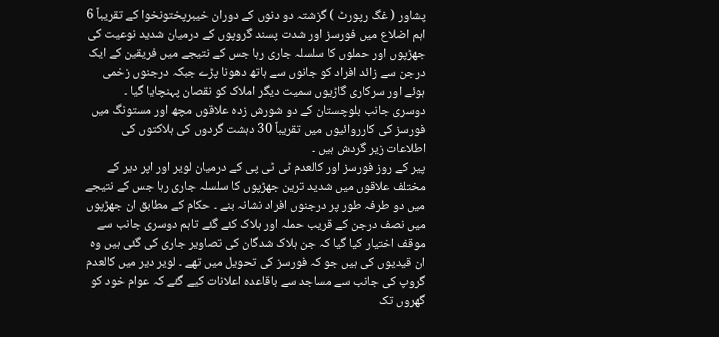پشاور ( غگ رپورٹ ) گزشتہ دو دنوں کے دوران خیبرپختونخوا کے تقریباً 6 اہم اضلاع میں فورسز اور شدت پسند گروپوں کے درمیان شدید نوعیت کی جھڑپوں اور حملوں کا سلسلہ جاری رہا جس کے نتیجے میں فریقین کے ایک درجن سے زائد افراد کو جانوں سے ہاتھ دھونا پڑے جبکہ درجنوں زخمی ہوئے اور سرکاری گاڑیوں سمیت دیگر املاک کو نقصان پہنچایا گیا ۔
دوسری جانب بلوچستان کے دو شورش زدہ علاقوں مچھ اور مستونگ میں فورسز کی کارروائیوں میں تقریباً 30 دہشت گردوں کی ہلاکتوں کی اطلاعات زیر گردش ہیں ۔
پیر کے روز فورسز اور کالعدم ٹی ٹی پی کے درمیان لویر اور اپر دیر کے مختلف علاقوں میں شدید ترین جھڑپوں کا سلسلہ جاری رہا جس کے نتیجے میں دو طرفہ طور پر درجنوں افراد نشانہ بنے ۔ حکام کے مطابق ان جھڑپوں میں نصف درجن کے قریب حملہ اور ہلاک کئے گئے تاہم دوسری جانب سے موقف اختیار کیا گیا کہ جن ہلاک شدگان کی تصاویر جاری کی گئی ہیں وہ ان قیدیوں کی ہیں جو کہ فورسز کی تحویل میں تھے ۔ لویر دیر میں کالعدم گروپ کی جانب سے مساجد سے باقاعدہ اعلانات کیے گئے کہ عوام خود کو گھروں تک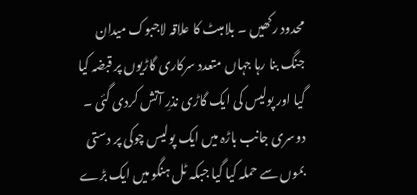محدود رکھیں ۔ بلامبٹ کا علاقہ لاجبوک میدان جنگ بنا رہا جہاں متعدد سرکاری گاڑیوں پر قبضہ کیا گیا اور پولیس کی ایک گاڑی نذرِ آتش کردی گئی ۔
دوسری جانب باڑہ میں ایک پولیس چوکی پر دستی بموں سے حملہ کیا گیا جبکہ ٹل ہنگو میں ایک بڑے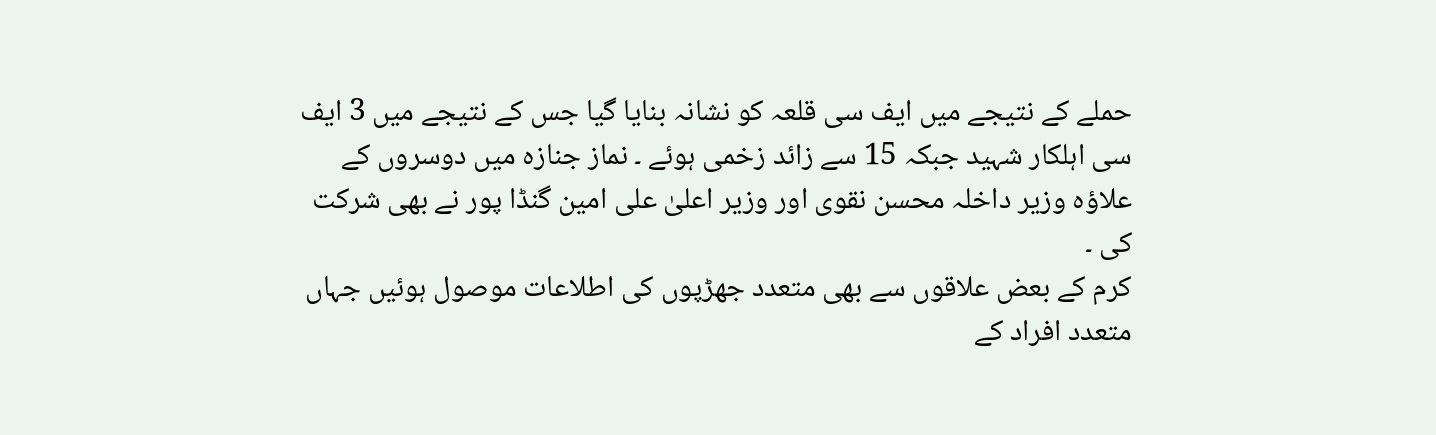حملے کے نتیجے میں ایف سی قلعہ کو نشانہ بنایا گیا جس کے نتیجے میں 3 ایف سی اہلکار شہید جبکہ 15 سے زائد زخمی ہوئے ۔ نماز جنازہ میں دوسروں کے علاؤہ وزیر داخلہ محسن نقوی اور وزیر اعلیٰ علی امین گنڈا پور نے بھی شرکت کی ۔
کرم کے بعض علاقوں سے بھی متعدد جھڑپوں کی اطلاعات موصول ہوئیں جہاں متعدد افراد کے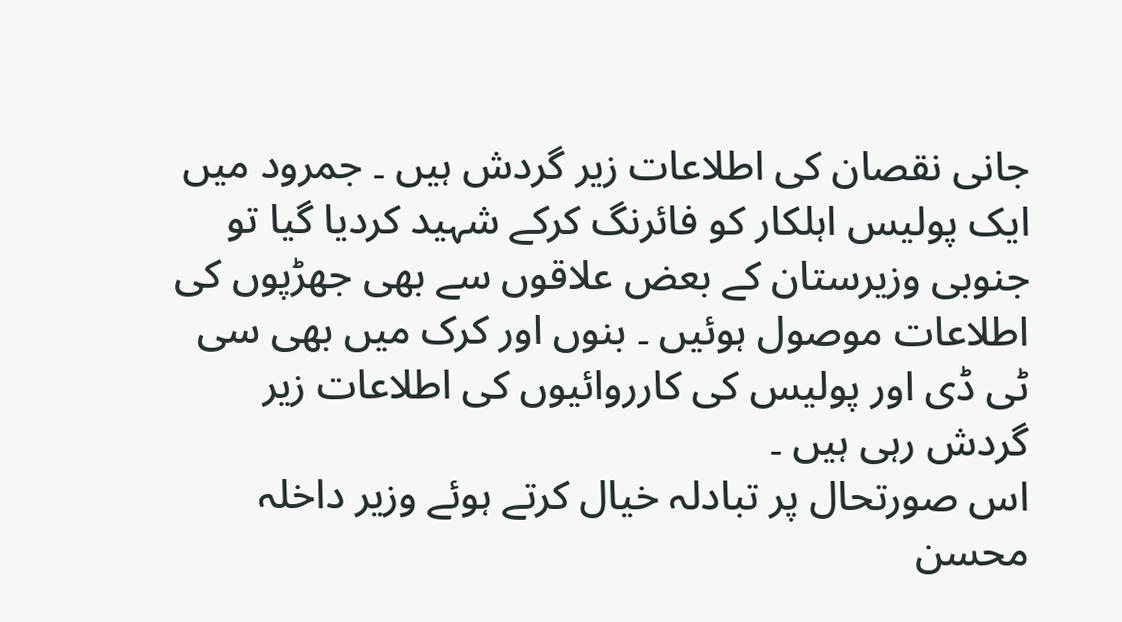جانی نقصان کی اطلاعات زیر گردش ہیں ۔ جمرود میں ایک پولیس اہلکار کو فائرنگ کرکے شہید کردیا گیا تو جنوبی وزیرستان کے بعض علاقوں سے بھی جھڑپوں کی اطلاعات موصول ہوئیں ۔ بنوں اور کرک میں بھی سی ٹی ڈی اور پولیس کی کارروائیوں کی اطلاعات زیر گردش رہی ہیں ۔
اس صورتحال پر تبادلہ خیال کرتے ہوئے وزیر داخلہ محسن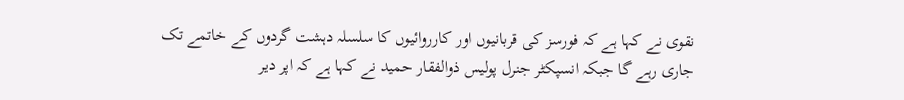نقوی نے کہا ہے کہ فورسز کی قربانیوں اور کارروائیوں کا سلسلہ دہشت گردوں کے خاتمے تک جاری رہے گا جبکہ انسپکٹر جنرل پولیس ذوالفقار حمید نے کہا ہے کہ اپر دیر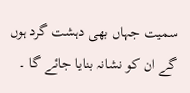سمیت جہاں بھی دہشت گرد ہوں گے ان کو نشانہ بنایا جائے گا ۔